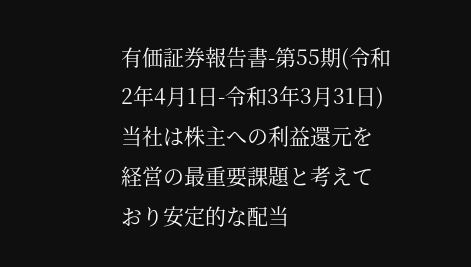有価証券報告書-第55期(令和2年4月1日-令和3年3月31日)
当社は株主への利益還元を経営の最重要課題と考えており安定的な配当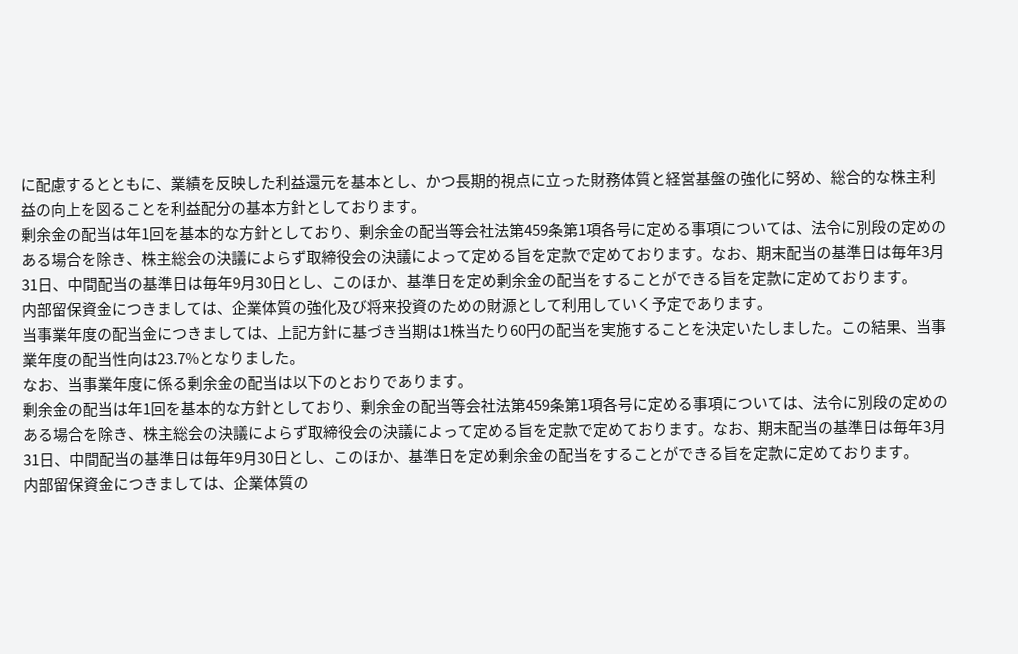に配慮するとともに、業績を反映した利益還元を基本とし、かつ長期的視点に立った財務体質と経営基盤の強化に努め、総合的な株主利益の向上を図ることを利益配分の基本方針としております。
剰余金の配当は年1回を基本的な方針としており、剰余金の配当等会社法第459条第1項各号に定める事項については、法令に別段の定めのある場合を除き、株主総会の決議によらず取締役会の決議によって定める旨を定款で定めております。なお、期末配当の基準日は毎年3月31日、中間配当の基準日は毎年9月30日とし、このほか、基準日を定め剰余金の配当をすることができる旨を定款に定めております。
内部留保資金につきましては、企業体質の強化及び将来投資のための財源として利用していく予定であります。
当事業年度の配当金につきましては、上記方針に基づき当期は1株当たり60円の配当を実施することを決定いたしました。この結果、当事業年度の配当性向は23.7%となりました。
なお、当事業年度に係る剰余金の配当は以下のとおりであります。
剰余金の配当は年1回を基本的な方針としており、剰余金の配当等会社法第459条第1項各号に定める事項については、法令に別段の定めのある場合を除き、株主総会の決議によらず取締役会の決議によって定める旨を定款で定めております。なお、期末配当の基準日は毎年3月31日、中間配当の基準日は毎年9月30日とし、このほか、基準日を定め剰余金の配当をすることができる旨を定款に定めております。
内部留保資金につきましては、企業体質の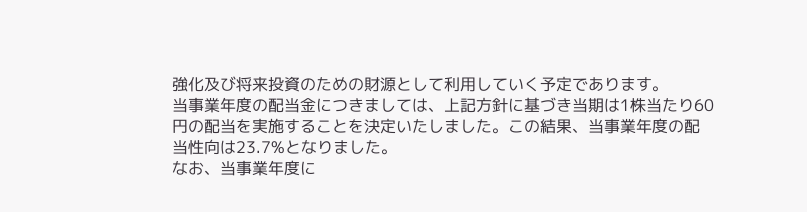強化及び将来投資のための財源として利用していく予定であります。
当事業年度の配当金につきましては、上記方針に基づき当期は1株当たり60円の配当を実施することを決定いたしました。この結果、当事業年度の配当性向は23.7%となりました。
なお、当事業年度に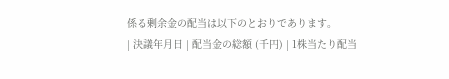係る剰余金の配当は以下のとおりであります。
| 決議年月日 | 配当金の総額 (千円) | 1株当たり配当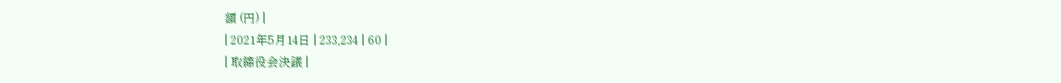額 (円) |
| 2021年5月14日 | 233,234 | 60 |
| 取締役会決議 |